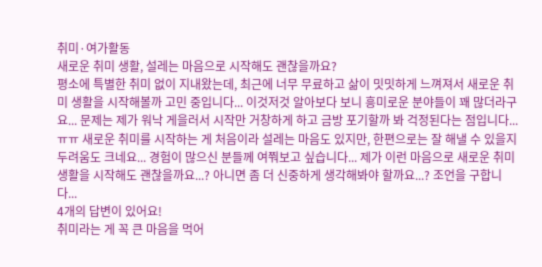취미·여가활동
새로운 취미 생활, 설레는 마음으로 시작해도 괜찮을까요?
평소에 특별한 취미 없이 지내왔는데, 최근에 너무 무료하고 삶이 밋밋하게 느껴져서 새로운 취미 생활을 시작해볼까 고민 중입니다... 이것저것 알아보다 보니 흥미로운 분야들이 꽤 많더라구요... 문제는 제가 워낙 게을러서 시작만 거창하게 하고 금방 포기할까 봐 걱정된다는 점입니다... ㅠㅠ 새로운 취미를 시작하는 게 처음이라 설레는 마음도 있지만, 한편으로는 잘 해낼 수 있을지 두려움도 크네요... 경험이 많으신 분들께 여쭤보고 싶습니다... 제가 이런 마음으로 새로운 취미 생활을 시작해도 괜찮을까요...? 아니면 좀 더 신중하게 생각해봐야 할까요...? 조언을 구합니다...
4개의 답변이 있어요!
취미라는 게 꼭 큰 마음을 먹어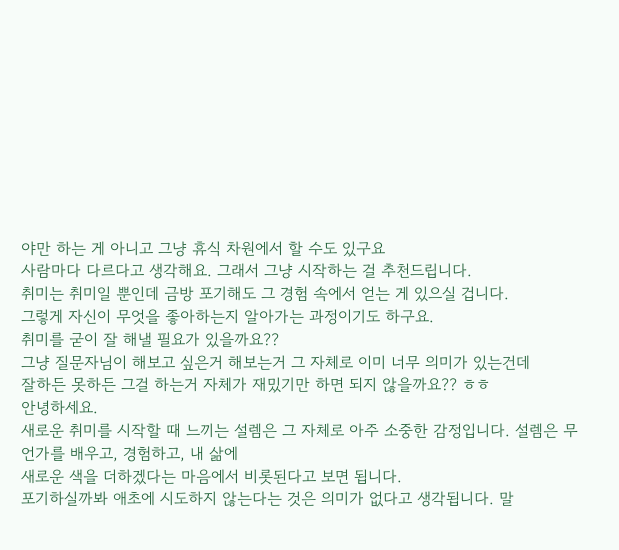야만 하는 게 아니고 그냥 휴식 차원에서 할 수도 있구요
사람마다 다르다고 생각해요. 그래서 그냥 시작하는 걸 추천드립니다.
취미는 취미일 뿐인데 금방 포기해도 그 경험 속에서 얻는 게 있으실 겁니다.
그렇게 자신이 무엇을 좋아하는지 알아가는 과정이기도 하구요.
취미를 굳이 잘 해낼 필요가 있을까요??
그냥 질문자님이 해보고 싶은거 해보는거 그 자체로 이미 너무 의미가 있는건데
잘하든 못하든 그걸 하는거 자체가 재밌기만 하면 되지 않을까요?? ㅎㅎ
안녕하세요.
새로운 취미를 시작할 때 느끼는 설렘은 그 자체로 아주 소중한 감정입니다. 설렘은 무언가를 배우고, 경험하고, 내 삶에
새로운 색을 더하겠다는 마음에서 비롯된다고 보면 됩니다.
포기하실까봐 애초에 시도하지 않는다는 것은 의미가 없다고 생각됩니다. 말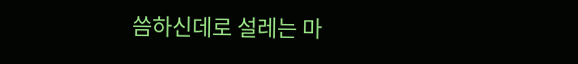씀하신데로 설레는 마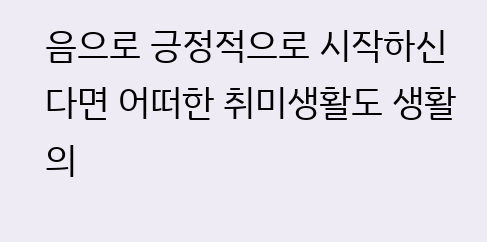음으로 긍정적으로 시작하신다면 어떠한 취미생활도 생활의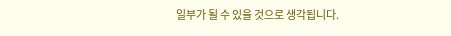일부가 될 수 있을 것으로 생각됩니다.